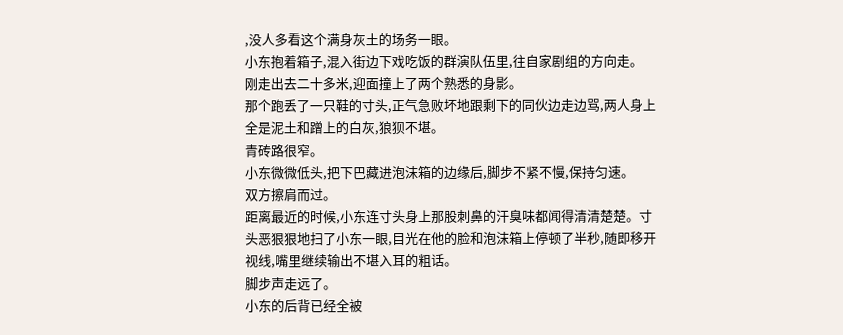,没人多看这个满身灰土的场务一眼。
小东抱着箱子,混入街边下戏吃饭的群演队伍里,往自家剧组的方向走。
刚走出去二十多米,迎面撞上了两个熟悉的身影。
那个跑丢了一只鞋的寸头,正气急败坏地跟剩下的同伙边走边骂,两人身上全是泥土和蹭上的白灰,狼狈不堪。
青砖路很窄。
小东微微低头,把下巴藏进泡沫箱的边缘后,脚步不紧不慢,保持匀速。
双方擦肩而过。
距离最近的时候,小东连寸头身上那股刺鼻的汗臭味都闻得清清楚楚。寸头恶狠狠地扫了小东一眼,目光在他的脸和泡沫箱上停顿了半秒,随即移开视线,嘴里继续输出不堪入耳的粗话。
脚步声走远了。
小东的后背已经全被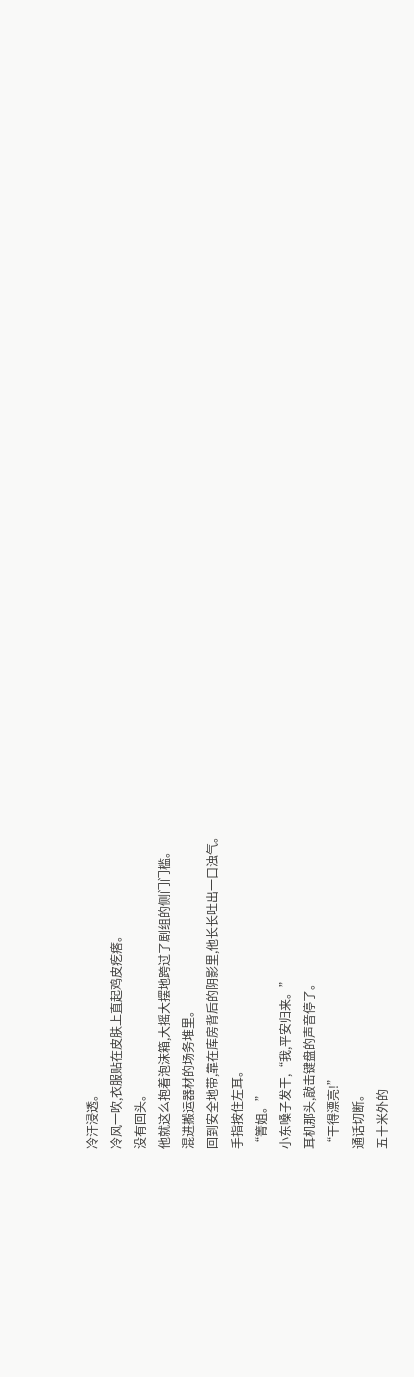冷汗浸透。
冷风一吹,衣服贴在皮肤上直起鸡皮疙瘩。
没有回头。
他就这么抱着泡沫箱,大摇大摆地跨过了剧组的侧门门槛。
混进搬运器材的场务堆里。
回到安全地带,靠在库房背后的阴影里,他长长吐出一口浊气。
手指按住左耳。
“箐姐。”
小东嗓子发干,“我,平安归来。”
耳机那头,敲击键盘的声音停了。
“干得漂亮!”
通话切断。
五十米外的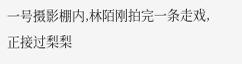一号摄影棚内,林陌刚拍完一条走戏,正接过梨梨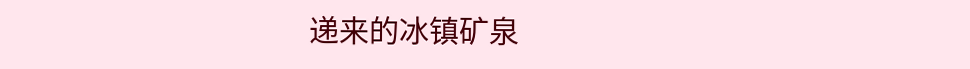递来的冰镇矿泉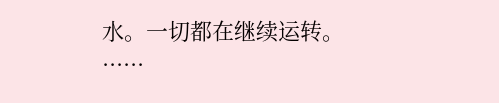水。一切都在继续运转。
......